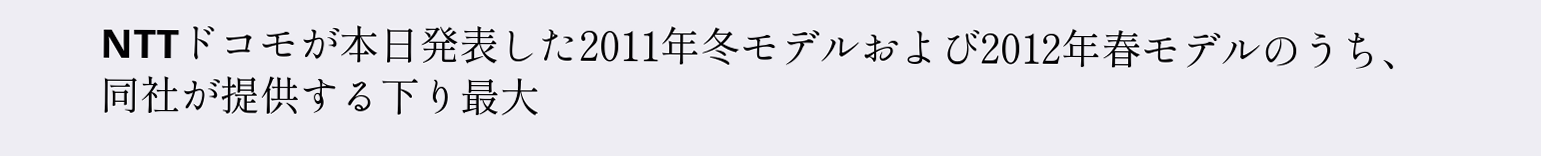NTTドコモが本日発表した2011年冬モデルおよび2012年春モデルのうち、同社が提供する下り最大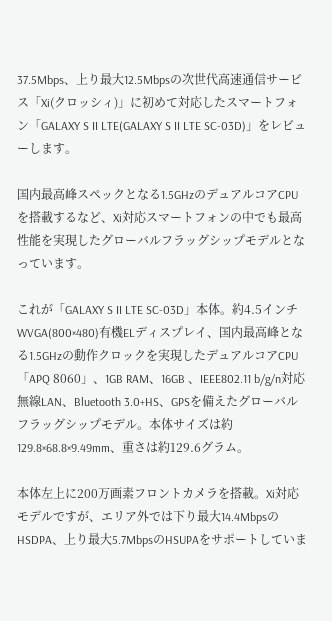37.5Mbps、上り最大12.5Mbpsの次世代高速通信サービス「Xi(クロッシィ)」に初めて対応したスマートフォン「GALAXY S II LTE(GALAXY S II LTE SC-03D)」をレビューします。

国内最高峰スペックとなる1.5GHzのデュアルコアCPUを搭載するなど、Xi対応スマートフォンの中でも最高性能を実現したグローバルフラッグシップモデルとなっています。

これが「GALAXY S II LTE SC-03D」本体。約4.5インチWVGA(800×480)有機ELディスプレイ、国内最高峰となる1.5GHzの動作クロックを実現したデュアルコアCPU「APQ 8060」、1GB RAM、16GB 、IEEE802.11 b/g/n対応無線LAN、Bluetooth 3.0+HS、GPSを備えたグローバルフラッグシップモデル。本体サイズは約129.8×68.8×9.49mm、重さは約129.6グラム。

本体左上に200万画素フロントカメラを搭載。Xi対応モデルですが、エリア外では下り最大14.4MbpsのHSDPA、上り最大5.7MbpsのHSUPAをサポートしていま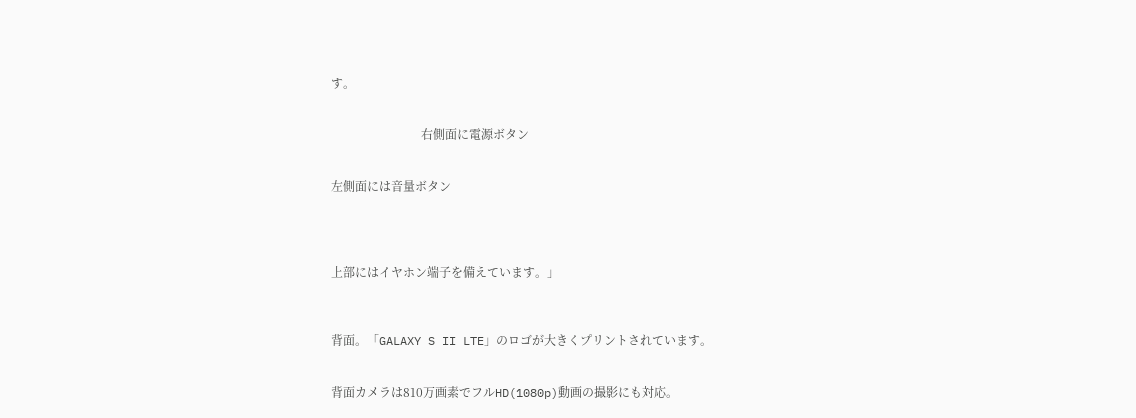す。


                              右側面に電源ボタン


左側面には音量ボタン




上部にはイヤホン端子を備えています。」



背面。「GALAXY S II LTE」のロゴが大きくプリントされています。


背面カメラは810万画素でフルHD(1080p)動画の撮影にも対応。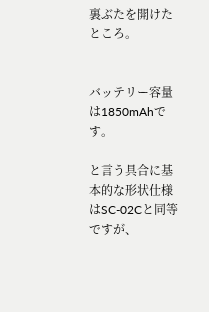裏ぶたを開けたところ。


バッテリー容量は1850mAhです。

と言う具合に基本的な形状仕様はSC-02Cと同等ですが、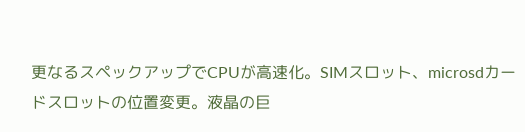更なるスペックアップでCPUが高速化。SIMスロット、microsdカードスロットの位置変更。液晶の巨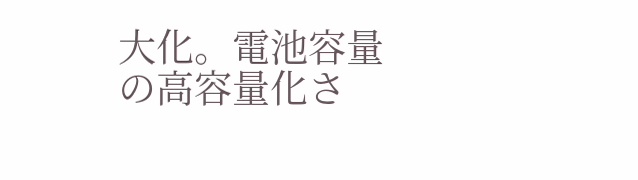大化。電池容量の高容量化さ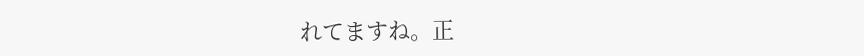れてますね。正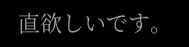直欲しいです。